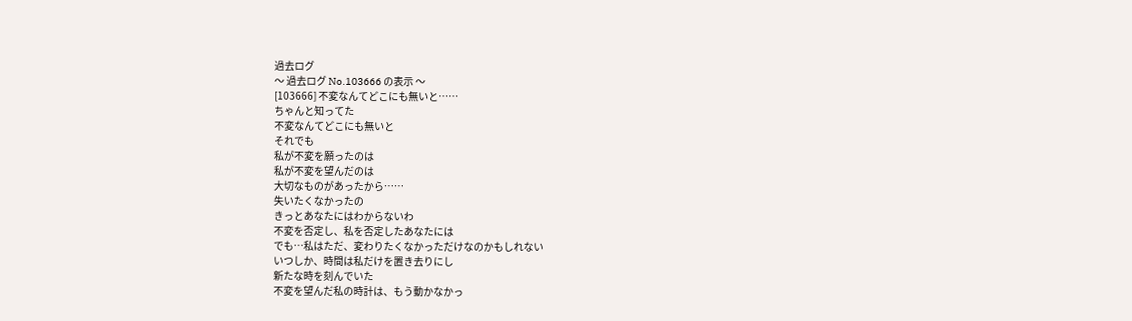過去ログ
〜 過去ログ No.103666 の表示 〜
[103666] 不変なんてどこにも無いと……
ちゃんと知ってた
不変なんてどこにも無いと
それでも
私が不変を願ったのは
私が不変を望んだのは
大切なものがあったから……
失いたくなかったの
きっとあなたにはわからないわ
不変を否定し、私を否定したあなたには
でも…私はただ、変わりたくなかっただけなのかもしれない
いつしか、時間は私だけを置き去りにし
新たな時を刻んでいた
不変を望んだ私の時計は、もう動かなかっ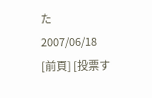た
2007/06/18
[前頁] [投票す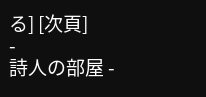る] [次頁]
-
詩人の部屋 -